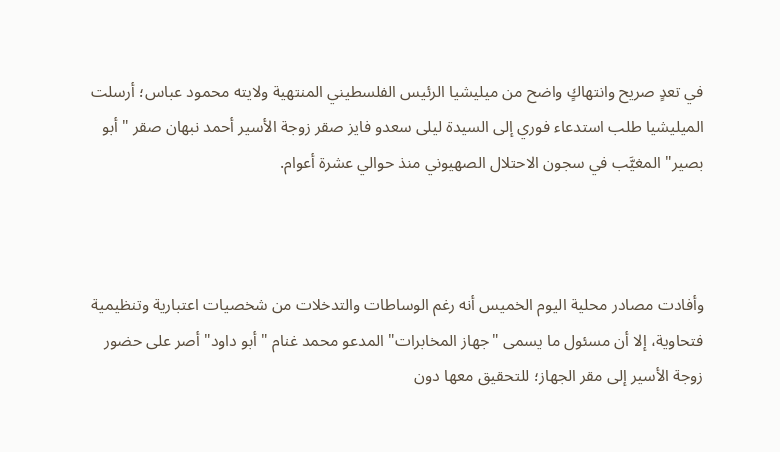في تعدٍ صريح وانتهاكٍ واضح من ميليشيا الرئيس الفلسطيني المنتهية ولايته محمود عباس؛ أرسلت الميليشيا طلب استدعاء فوري إلى السيدة ليلى سعدو فايز صقر زوجة الأسير أحمد نبهان صقر "أبو بصير" المغيَّب في سجون الاحتلال الصهيوني منذ حوالي عشرة أعوام.



وأفادت مصادر محلية اليوم الخميس أنه رغم الوساطات والتدخلات من شخصيات اعتبارية وتنظيمية فتحاوية، إلا أن مسئول ما يسمى "جهاز المخابرات" المدعو محمد غنام "أبو داود" أصر على حضور زوجة الأسير إلى مقر الجهاز؛ للتحقيق معها دون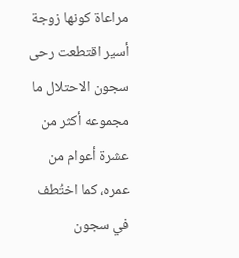مراعاة كونها زوجة أسير اقتطعت رحى سجون الاحتلال ما مجموعه أكثر من عشرة أعوام من عمره، كما اختُطف في سجون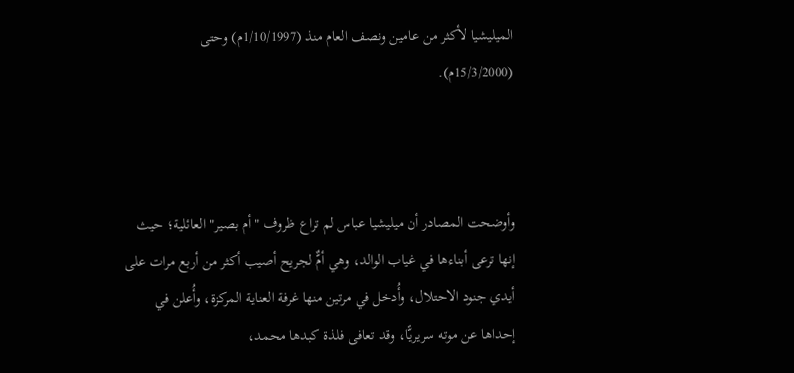الميليشيا لأكثر من عامين ونصف العام منذ (1/10/1997م) وحتى (15/3/2000م).



وأوضحت المصادر أن ميليشيا عباس لم تراع ظروف "أم بصير" العائلية؛ حيث إنها ترعى أبناءها في غياب الوالد، وهي أمٌّ لجريح أصيب أكثر من أربع مرات على أيدي جنود الاحتلال، وأُدخل في مرتين منها غرفة العناية المركزة، وأُعلن في إحداها عن موته سريريًّا، وقد تعافى فلذة كبدها محمد،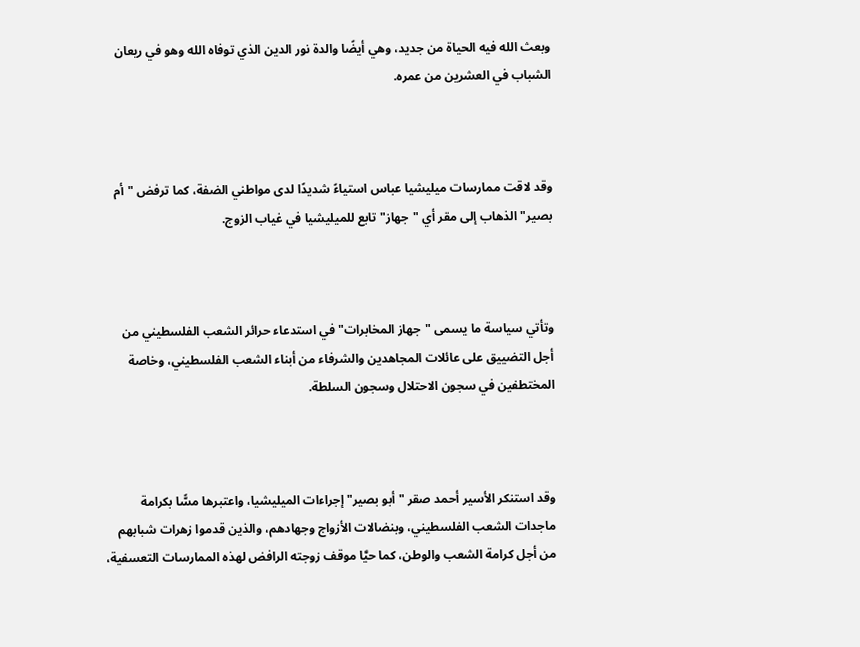وبعث الله فيه الحياة من جديد، وهي أيضًا والدة نور الدين الذي توفاه الله وهو في ريعان الشباب في العشرين من عمره.



وقد لاقت ممارسات ميليشيا عباس استياءً شديدًا لدى مواطني الضفة، كما ترفض "أم بصير" الذهاب إلى مقر أي "جهاز" تابع للميليشيا في غياب الزوج.



وتأتي سياسة ما يسمى "جهاز المخابرات" في استدعاء حرائر الشعب الفلسطيني من أجل التضييق على عائلات المجاهدين والشرفاء من أبناء الشعب الفلسطيني، وخاصة المختطفين في سجون الاحتلال وسجون السلطة.



وقد استنكر الأسير أحمد صقر "أبو بصير" إجراءات الميليشيا، واعتبرها مسًّا بكرامة ماجدات الشعب الفلسطيني، وبنضالات الأزواج وجهادهم، والذين قدموا زهرات شبابهم من أجل كرامة الشعب والوطن، كما حيَّا موقف زوجته الرافض لهذه الممارسات التعسفية،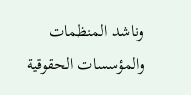وناشد المنظمات والمؤسسات الحقوقية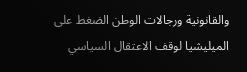والقانونية ورجالات الوطن الضغط على الميليشيا لوقف الاعتقال السياسي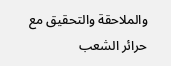والملاحقة والتحقيق مع حرائر الشعب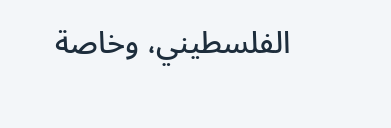الفلسطيني، وخاصة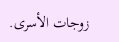زوجات الأسرى.